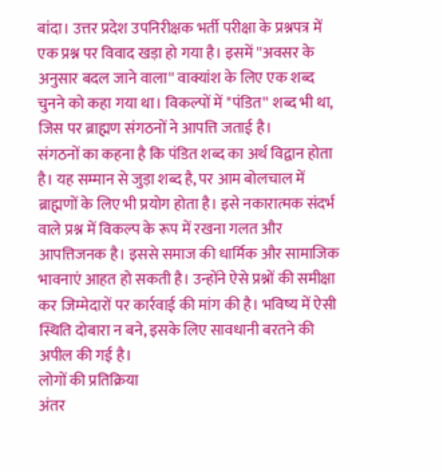बांदा। उत्तर प्रदेश उपनिरीक्षक भर्ती परीक्षा के प्रश्नपत्र में एक प्रश्न पर विवाद खड़ा हो गया है। इसमें ''अवसर के अनुसार बदल जाने वाला'' वाक्यांश के लिए एक शब्द चुनने को कहा गया था। विकल्पों में ''पंडित'' शब्द भी था, जिस पर ब्राह्मण संगठनों ने आपत्ति जताई है।
संगठनों का कहना है कि पंडित शब्द का अर्थ विद्वान होता है। यह सम्मान से जुड़ा शब्द है, पर आम बोलचाल में ब्राह्मणों के लिए भी प्रयोग होता है। इसे नकारात्मक संदर्भ वाले प्रश्न में विकल्प के रूप में रखना गलत और आपत्तिजनक है। इससे समाज की धार्मिक और सामाजिक भावनाएं आहत हो सकती है। उन्होंने ऐसे प्रश्नों की समीक्षा कर जिम्मेदारों पर कार्रवाई की मांग की है। भविष्य में ऐसी स्थिति दोबारा न बने, इसके लिए सावधानी बरतने की अपील की गई है।
लोगों की प्रतिक्रिया
अंतर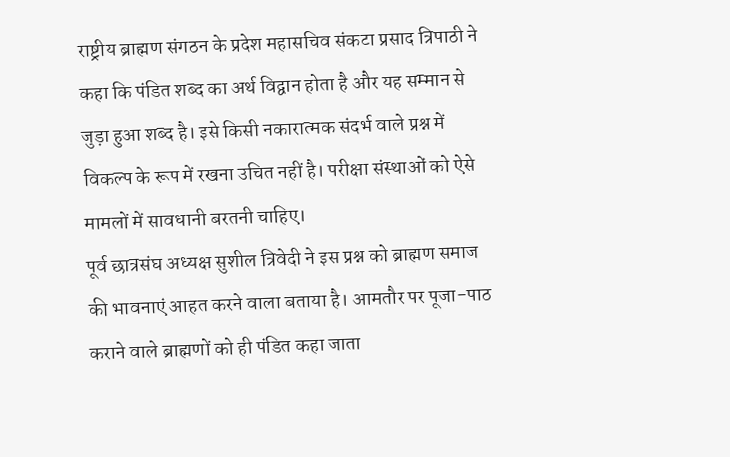राष्ट्रीय ब्राह्मण संगठन के प्रदेश महासचिव संकटा प्रसाद त्रिपाठी ने कहा कि पंडित शब्द का अर्थ विद्वान होता है और यह सम्मान से जुड़ा हुआ शब्द है। इसे किसी नकारात्मक संदर्भ वाले प्रश्न में विकल्प के रूप में रखना उचित नहीं है। परीक्षा संस्थाओं को ऐसे मामलों में सावधानी बरतनी चाहिए।
पूर्व छात्रसंघ अध्यक्ष सुशील त्रिवेदी ने इस प्रश्न को ब्राह्मण समाज की भावनाएं आहत करने वाला बताया है। आमतौर पर पूजा-पाठ कराने वाले ब्राह्मणों को ही पंडित कहा जाता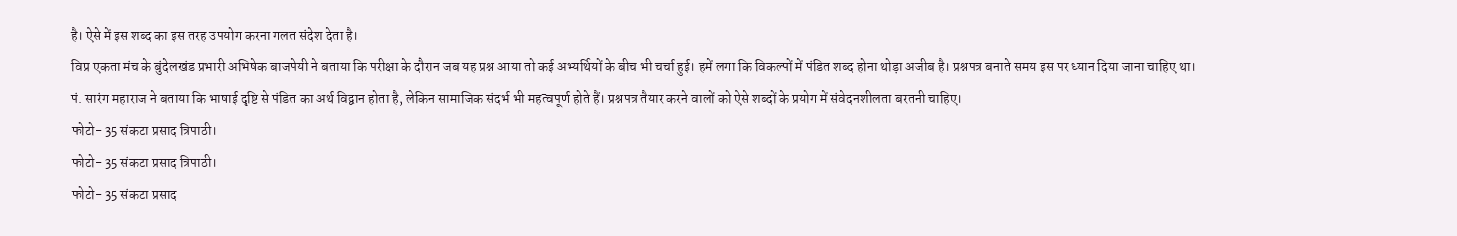है। ऐसे में इस शब्द का इस तरह उपयोग करना गलत संदेश देता है।
विप्र एकता मंच के बुंदेलखंड प्रभारी अभिषेक बाजपेयी ने बताया कि परीक्षा के दौरान जब यह प्रश्न आया तो कई अभ्यर्थियों के बीच भी चर्चा हुई। हमें लगा कि विकल्पों में पंडित शब्द होना थोड़ा अजीब है। प्रश्नपत्र बनाते समय इस पर ध्यान दिया जाना चाहिए था।
पं. सारंग महाराज ने बताया कि भाषाई दृष्टि से पंडित का अर्थ विद्वान होता है, लेकिन सामाजिक संदर्भ भी महत्वपूर्ण होते हैं। प्रश्नपत्र तैयार करने वालों को ऐसे शब्दों के प्रयोग में संवेदनशीलता बरतनी चाहिए।
फोटो- 35 संकटा प्रसाद त्रिपाठी।
फोटो- 35 संकटा प्रसाद त्रिपाठी।
फोटो- 35 संकटा प्रसाद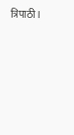त्रिपाठी।